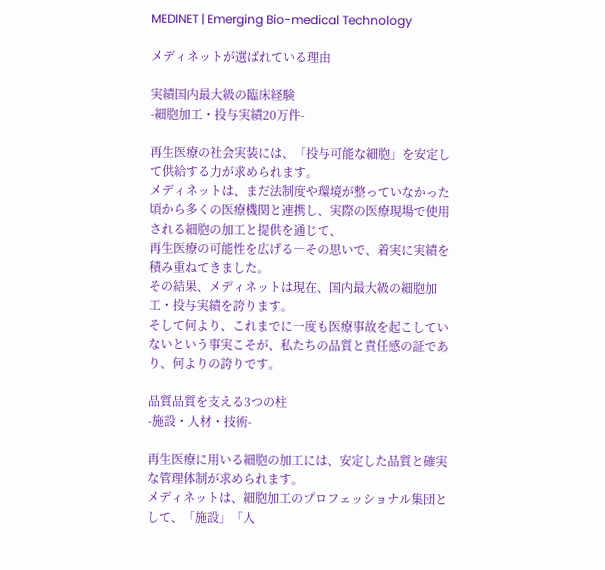MEDINET | Emerging Bio-medical Technology

メディネットが選ばれている理由

実績国内最大級の臨床経験
-細胞加工・投与実績20万件-

再生医療の社会実装には、「投与可能な細胞」を安定して供給する力が求められます。
メディネットは、まだ法制度や環境が整っていなかった頃から多くの医療機関と連携し、実際の医療現場で使用される細胞の加工と提供を通じて、
再生医療の可能性を広げる―その思いで、着実に実績を積み重ねてきました。
その結果、メディネットは現在、国内最大級の細胞加工・投与実績を誇ります。
そして何より、これまでに一度も医療事故を起こしていないという事実こそが、私たちの品質と責任感の証であり、何よりの誇りです。

品質品質を支える3つの柱
-施設・人材・技術-

再生医療に用いる細胞の加工には、安定した品質と確実な管理体制が求められます。
メディネットは、細胞加工のプロフェッショナル集団として、「施設」「人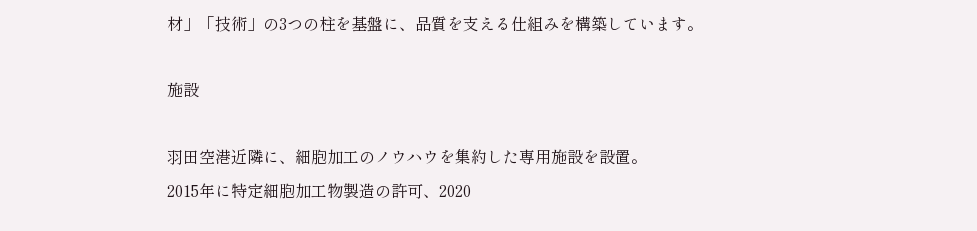材」「技術」の3つの柱を基盤に、品質を支える仕組みを構築しています。

施設

羽田空港近隣に、細胞加工のノウハウを集約した専用施設を設置。
2015年に特定細胞加工物製造の許可、2020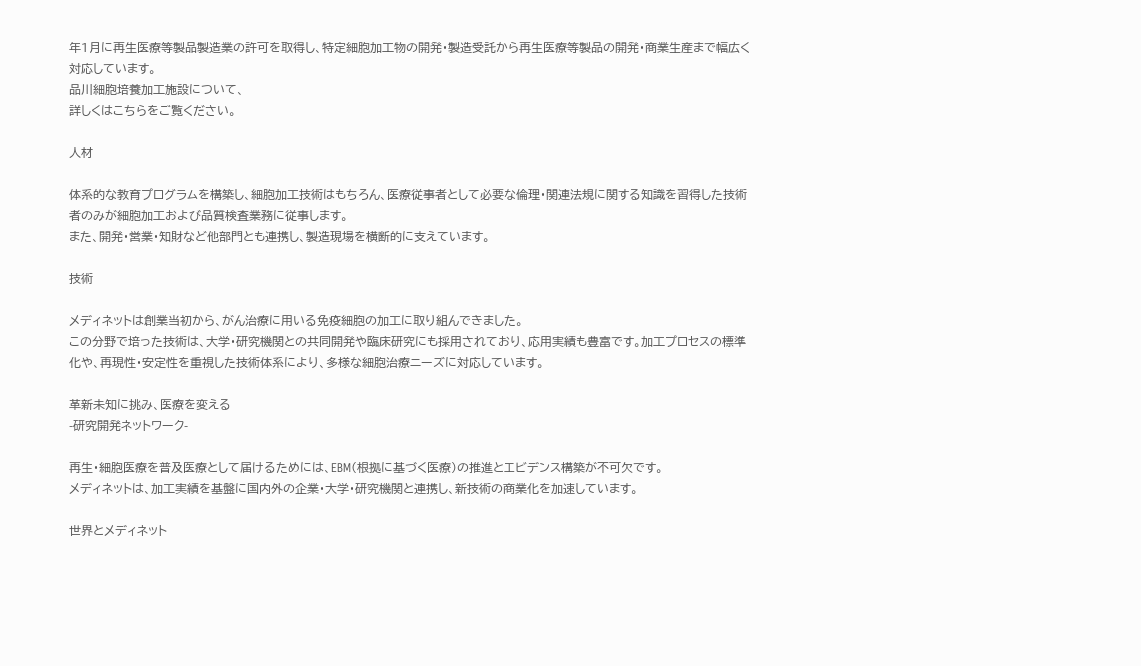年1月に再生医療等製品製造業の許可を取得し、特定細胞加工物の開発・製造受託から再生医療等製品の開発・商業生産まで幅広く対応しています。
品川細胞培養加工施設について、
詳しくはこちらをご覧ください。

人材

体系的な教育プログラムを構築し、細胞加工技術はもちろん、医療従事者として必要な倫理・関連法規に関する知識を習得した技術者のみが細胞加工および品質検査業務に従事します。
また、開発・営業・知財など他部門とも連携し、製造現場を横断的に支えています。

技術

メディネットは創業当初から、がん治療に用いる免疫細胞の加工に取り組んできました。
この分野で培った技術は、大学・研究機関との共同開発や臨床研究にも採用されており、応用実績も豊富です。加工プロセスの標準化や、再現性・安定性を重視した技術体系により、多様な細胞治療ニーズに対応しています。

革新未知に挑み、医療を変える
-研究開発ネットワーク-

再生・細胞医療を普及医療として届けるためには、EBM(根拠に基づく医療)の推進とエビデンス構築が不可欠です。
メディネットは、加工実績を基盤に国内外の企業・大学・研究機関と連携し、新技術の商業化を加速しています。

世界とメディネット